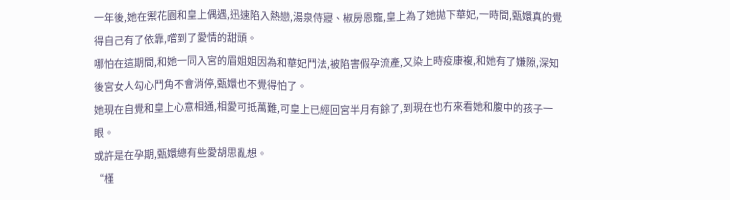一年後,她在禦花園和皇上偶遇,迅速陷入熱戀,湯泉侍寢、椒房恩寵,皇上為了她拋下華妃,一時間,甄嬛真的覺得自己有了依靠,嚐到了愛情的甜頭。
哪怕在這期間,和她一同入宮的眉姐姐因為和華妃鬥法,被陷害假孕流產,又染上時疫康複,和她有了嫌隙,深知後宮女人勾心鬥角不會消停,甄嬛也不覺得怕了。
她現在自覺和皇上心意相通,相愛可抵萬難,可皇上已經回宮半月有餘了,到現在也冇來看她和腹中的孩子一眼。
或許是在孕期,甄嬛總有些愛胡思亂想。
“槿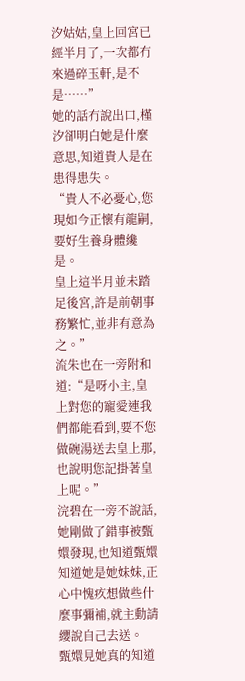汐姑姑,皇上回宮已經半月了,一次都冇來過碎玉軒,是不是……”
她的話冇說出口,槿汐卻明白她是什麼意思,知道貴人是在患得患失。
“貴人不必憂心,您現如今正懷有龍嗣,要好生養身體纔是。
皇上這半月並未踏足後宮,許是前朝事務繁忙,並非有意為之。”
流朱也在一旁附和道:“是呀小主,皇上對您的寵愛連我們都能看到,要不您做碗湯送去皇上那,也說明您記掛著皇上呢。”
浣碧在一旁不說話,她剛做了錯事被甄嬛發現,也知道甄嬛知道她是她妹妹,正心中愧疚想做些什麼事彌補,就主動請纓說自己去送。
甄嬛見她真的知道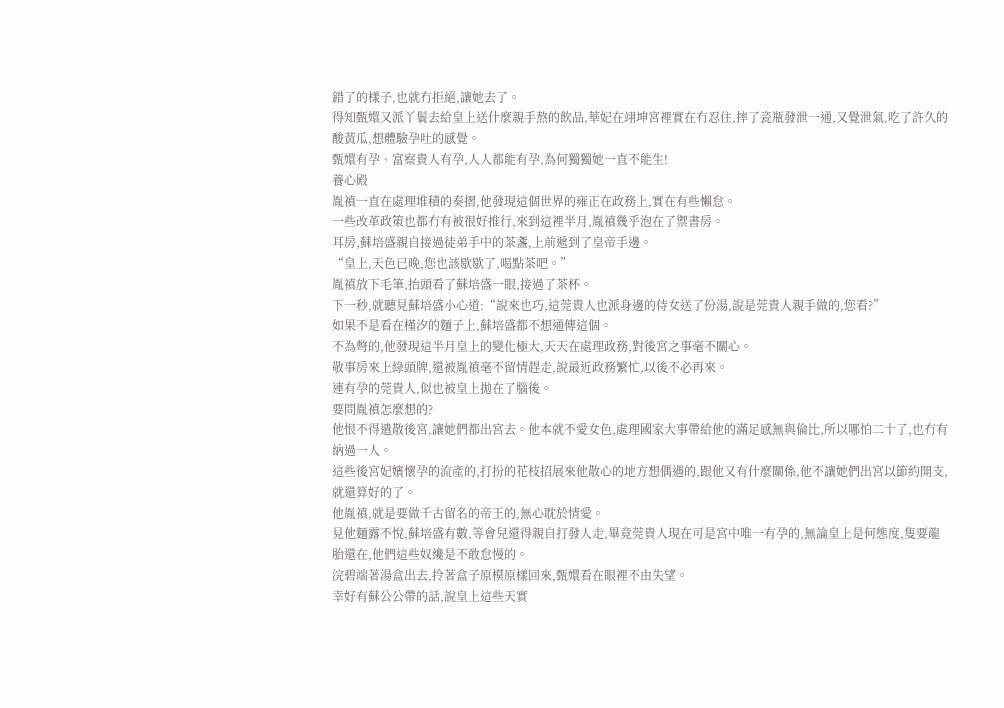錯了的樣子,也就冇拒絕,讓她去了。
得知甄嬛又派丫鬟去給皇上送什麼親手熬的飲品,華妃在翊坤宮裡實在冇忍住,摔了瓷瓶發泄一通,又覺泄氣,吃了許久的酸黃瓜,想體驗孕吐的感覺。
甄嬛有孕、富察貴人有孕,人人都能有孕,為何獨獨她一直不能生!
養心殿
胤禛一直在處理堆積的奏摺,他發現這個世界的雍正在政務上,實在有些懶怠。
一些改革政策也都冇有被很好推行,來到這裡半月,胤禛幾乎泡在了禦書房。
耳房,蘇培盛親自接過徒弟手中的茶盞,上前遞到了皇帝手邊。
“皇上,天色已晚,您也該歇歇了,喝點茶吧。”
胤禛放下毛筆,抬頭看了蘇培盛一眼,接過了茶杯。
下一秒,就聽見蘇培盛小心道:“說來也巧,這莞貴人也派身邊的侍女送了份湯,說是莞貴人親手做的,您看?”
如果不是看在槿汐的麵子上,蘇培盛都不想通傳這個。
不為彆的,他發現這半月皇上的變化極大,天天在處理政務,對後宮之事毫不關心。
敬事房來上綠頭牌,還被胤禛毫不留情趕走,說最近政務繁忙,以後不必再來。
連有孕的莞貴人,似也被皇上拋在了腦後。
要問胤禛怎麼想的?
他恨不得遣散後宮,讓她們都出宮去。他本就不愛女色,處理國家大事帶給他的滿足感無與倫比,所以哪怕二十了,也冇有納過一人。
這些後宮妃嬪懷孕的流產的,打扮的花枝招展來他散心的地方想偶遇的,跟他又有什麼關係,他不讓她們出宮以節約開支,就還算好的了。
他胤禛,就是要做千古留名的帝王的,無心耽於情愛。
見他麵露不悅,蘇培盛有數,等會兒還得親自打發人走,畢竟莞貴人現在可是宮中唯一有孕的,無論皇上是何態度,隻要龍胎還在,他們這些奴纔是不敢怠慢的。
浣碧端著湯盒出去,拎著盒子原模原樣回來,甄嬛看在眼裡不由失望。
幸好有蘇公公帶的話,說皇上這些天實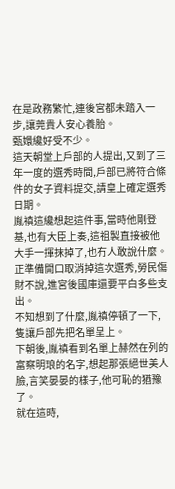在是政務繁忙,連後宮都未踏入一步,讓莞貴人安心養胎。
甄嬛纔好受不少。
這天朝堂上戶部的人提出,又到了三年一度的選秀時間,戶部已將符合條件的女子資料提交,請皇上確定選秀日期。
胤禛這纔想起這件事,當時他剛登基,也有大臣上奏,這祖製直接被他大手一揮抹掉了,也冇人敢說什麼。
正準備開口取消掉這次選秀,勞民傷財不說,進宮後國庫還要平白多些支出。
不知想到了什麼,胤禛停頓了一下,隻讓戶部先把名單呈上。
下朝後,胤禛看到名單上赫然在列的富察明琅的名字,想起那張絕世美人臉,言笑晏晏的樣子,他可恥的猶豫了。
就在這時,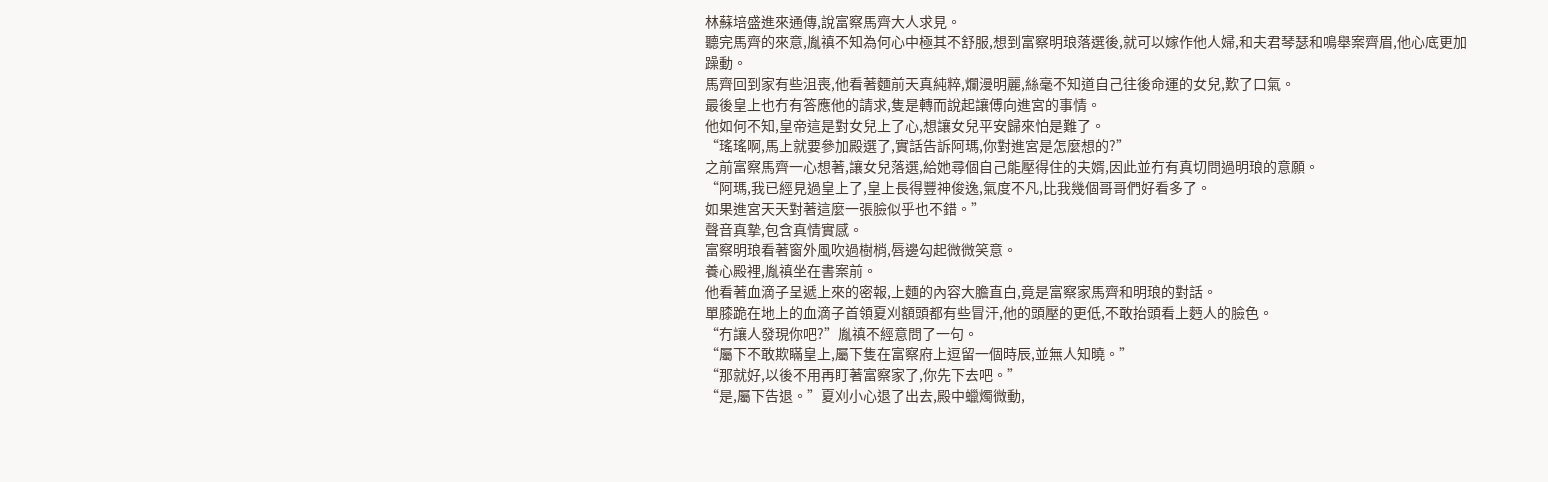林蘇培盛進來通傳,說富察馬齊大人求見。
聽完馬齊的來意,胤禛不知為何心中極其不舒服,想到富察明琅落選後,就可以嫁作他人婦,和夫君琴瑟和鳴舉案齊眉,他心底更加躁動。
馬齊回到家有些沮喪,他看著麵前天真純粹,爛漫明麗,絲毫不知道自己往後命運的女兒,歎了口氣。
最後皇上也冇有答應他的請求,隻是轉而說起讓傅向進宮的事情。
他如何不知,皇帝這是對女兒上了心,想讓女兒平安歸來怕是難了。
“瑤瑤啊,馬上就要參加殿選了,實話告訴阿瑪,你對進宮是怎麼想的?”
之前富察馬齊一心想著,讓女兒落選,給她尋個自己能壓得住的夫婿,因此並冇有真切問過明琅的意願。
“阿瑪,我已經見過皇上了,皇上長得豐神俊逸,氣度不凡,比我幾個哥哥們好看多了。
如果進宮天天對著這麼一張臉似乎也不錯。”
聲音真摯,包含真情實感。
富察明琅看著窗外風吹過樹梢,唇邊勾起微微笑意。
養心殿裡,胤禛坐在書案前。
他看著血滴子呈遞上來的密報,上麵的內容大膽直白,竟是富察家馬齊和明琅的對話。
單膝跪在地上的血滴子首領夏刈額頭都有些冒汗,他的頭壓的更低,不敢抬頭看上麪人的臉色。
“冇讓人發現你吧?”胤禛不經意問了一句。
“屬下不敢欺瞞皇上,屬下隻在富察府上逗留一個時辰,並無人知曉。”
“那就好,以後不用再盯著富察家了,你先下去吧。”
“是,屬下告退。”夏刈小心退了出去,殿中蠟燭微動,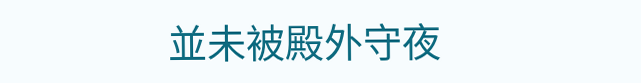並未被殿外守夜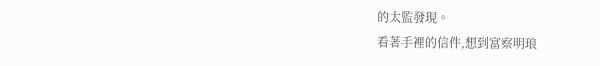的太監發現。
看著手裡的信件,想到富察明琅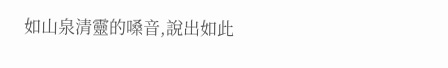如山泉清靈的嗓音,說出如此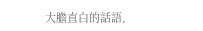大膽直白的話語,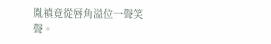胤禛竟從唇角溢位一聲笑聲。